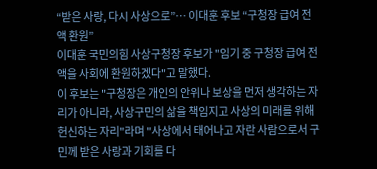“받은 사랑, 다시 사상으로”… 이대훈 후보 “구청장 급여 전액 환원”
이대훈 국민의힘 사상구청장 후보가 "임기 중 구청장 급여 전액을 사회에 환원하겠다"고 말했다.
이 후보는 "구청장은 개인의 안위나 보상을 먼저 생각하는 자리가 아니라, 사상구민의 삶을 책임지고 사상의 미래를 위해 헌신하는 자리"라며 "사상에서 태어나고 자란 사람으로서 구민께 받은 사랑과 기회를 다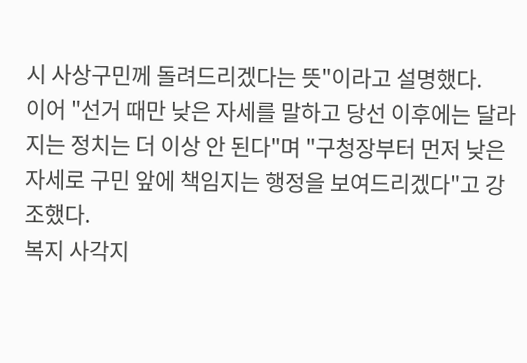시 사상구민께 돌려드리겠다는 뜻"이라고 설명했다.
이어 "선거 때만 낮은 자세를 말하고 당선 이후에는 달라지는 정치는 더 이상 안 된다"며 "구청장부터 먼저 낮은 자세로 구민 앞에 책임지는 행정을 보여드리겠다"고 강조했다.
복지 사각지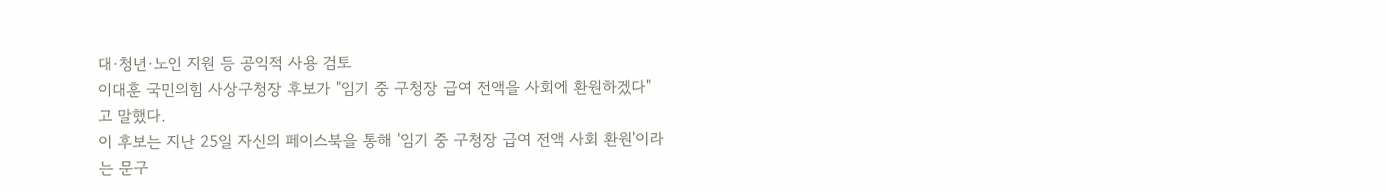대·청년·노인 지원 등 공익적 사용 검토
이대훈 국민의힘 사상구청장 후보가 "임기 중 구청장 급여 전액을 사회에 환원하겠다"고 말했다.
이 후보는 지난 25일 자신의 페이스북을 통해 '임기 중 구청장 급여 전액 사회 환원'이라는 문구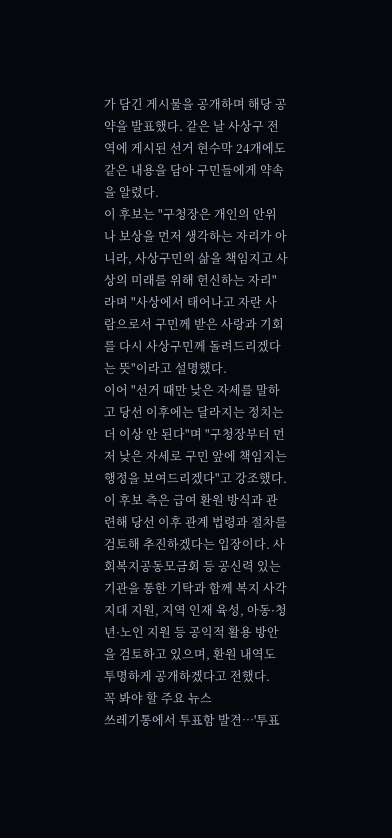가 담긴 게시물을 공개하며 해당 공약을 발표했다. 같은 날 사상구 전역에 게시된 선거 현수막 24개에도 같은 내용을 담아 구민들에게 약속을 알렸다.
이 후보는 "구청장은 개인의 안위나 보상을 먼저 생각하는 자리가 아니라, 사상구민의 삶을 책임지고 사상의 미래를 위해 헌신하는 자리"라며 "사상에서 태어나고 자란 사람으로서 구민께 받은 사랑과 기회를 다시 사상구민께 돌려드리겠다는 뜻"이라고 설명했다.
이어 "선거 때만 낮은 자세를 말하고 당선 이후에는 달라지는 정치는 더 이상 안 된다"며 "구청장부터 먼저 낮은 자세로 구민 앞에 책임지는 행정을 보여드리겠다"고 강조했다.
이 후보 측은 급여 환원 방식과 관련해 당선 이후 관계 법령과 절차를 검토해 추진하겠다는 입장이다. 사회복지공동모금회 등 공신력 있는 기관을 통한 기탁과 함께 복지 사각지대 지원, 지역 인재 육성, 아동·청년·노인 지원 등 공익적 활용 방안을 검토하고 있으며, 환원 내역도 투명하게 공개하겠다고 전했다.
꼭 봐야 할 주요 뉴스
쓰레기통에서 투표함 발견…'투표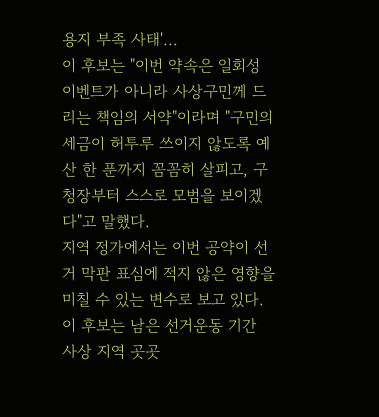용지 부족 사태'...
이 후보는 "이번 약속은 일회성 이벤트가 아니라 사상구민께 드리는 책임의 서약"이라며 "구민의 세금이 허투루 쓰이지 않도록 예산 한 푼까지 꼼꼼히 살피고, 구청장부터 스스로 모범을 보이겠다"고 말했다.
지역 정가에서는 이번 공약이 선거 막판 표심에 적지 않은 영향을 미칠 수 있는 변수로 보고 있다. 이 후보는 남은 선거운동 기간 사상 지역 곳곳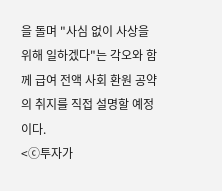을 돌며 "사심 없이 사상을 위해 일하겠다"는 각오와 함께 급여 전액 사회 환원 공약의 취지를 직접 설명할 예정이다.
<ⓒ투자가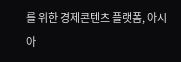를 위한 경제콘텐츠 플랫폼, 아시아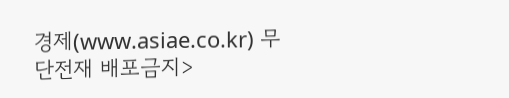경제(www.asiae.co.kr) 무단전재 배포금지>